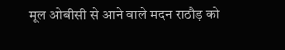मूल ओबीसी से आने वाले मदन राठौड़ को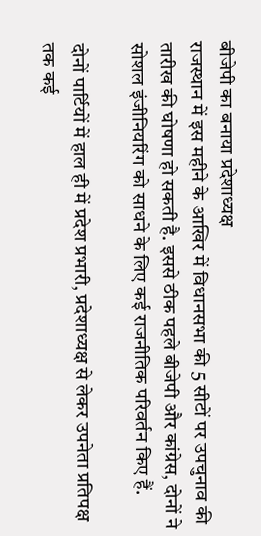बीजेपी का बनाया प्रदेशाध्यक्ष
राजस्थान में इस महीने के आखिर में विधानसभा की 5 सीटों पर उपचुनाव की तारीख की घोषणा हो सकती है. इससे ठीक पहले बीजेपी और कांग्रेस, दोनों ने सोशल इंजीनियरिंग को साधने के लिए कई राजनीतिक परिवर्तन किए हैं.

दोनों पार्टियों में हाल ही में प्रदेश प्रभारी, प्रदेशाध्यक्ष से लेकर उपनेता प्रतिपक्ष तक कई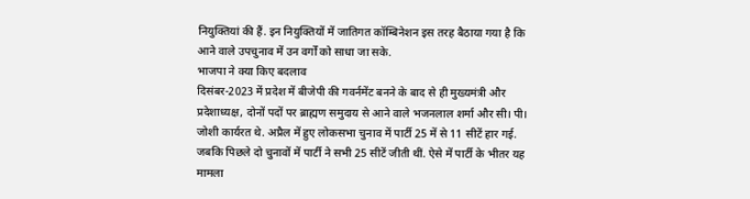नियुक्तियां की हैं. इन नियुक्तियों में जातिगत कॉम्बिनेशन इस तरह बैठाया गया है कि आने वाले उपचुनाव में उन वर्गों को साधा जा सके.
भाजपा ने क्या किए बदलाव
दिसंबर-2023 में प्रदेश में बीजेपी की गवर्नमेंट बनने के बाद से ही मुख्यमंत्री और प्रदेशाध्यक्ष, दोनों पदों पर ब्राह्मण समुदाय से आने वाले भजनलाल शर्मा और सी। पी। जोशी कार्यरत थे. अप्रैल में हुए लोकसभा चुनाव में पार्टी 25 में से 11 सीटें हार गई. जबकि पिछले दो चुनावों में पार्टी ने सभी 25 सीटें जीती थीं. ऐसे में पार्टी के भीतर यह मामला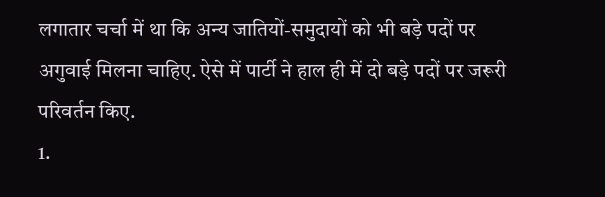लगातार चर्चा में था कि अन्य जातियों-समुदायों को भी बड़े पदों पर अगुवाई मिलना चाहिए. ऐसे में पार्टी ने हाल ही में दो बड़े पदों पर जरूरी परिवर्तन किए.
1.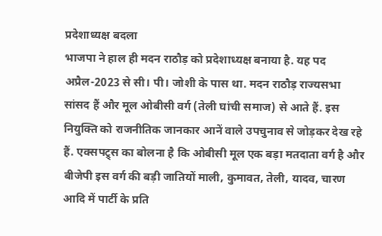प्रदेशाध्यक्ष बदला
भाजपा ने हाल ही मदन राठौड़ को प्रदेशाध्यक्ष बनाया है. यह पद अप्रैल-2023 से सी। पी। जोशी के पास था. मदन राठौड़ राज्यसभा सांसद हैं और मूल ओबीसी वर्ग (तेली घांची समाज) से आते हैं. इस नियुक्ति को राजनीतिक जानकार आनें वाले उपचुनाव से जोड़कर देख रहे हैं. एक्सपट्र्स का बोलना है कि ओबीसी मूल एक बड़ा मतदाता वर्ग है और बीजेपी इस वर्ग की बड़ी जातियों माली, कुमावत, तेली, यादव, चारण आदि में पार्टी के प्रति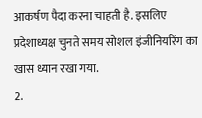आकर्षण पैदा करना चाहती है. इसलिए प्रदेशाध्यक्ष चुनते समय सोशल इंजीनियरिंग का खास ध्यान रखा गया.
2.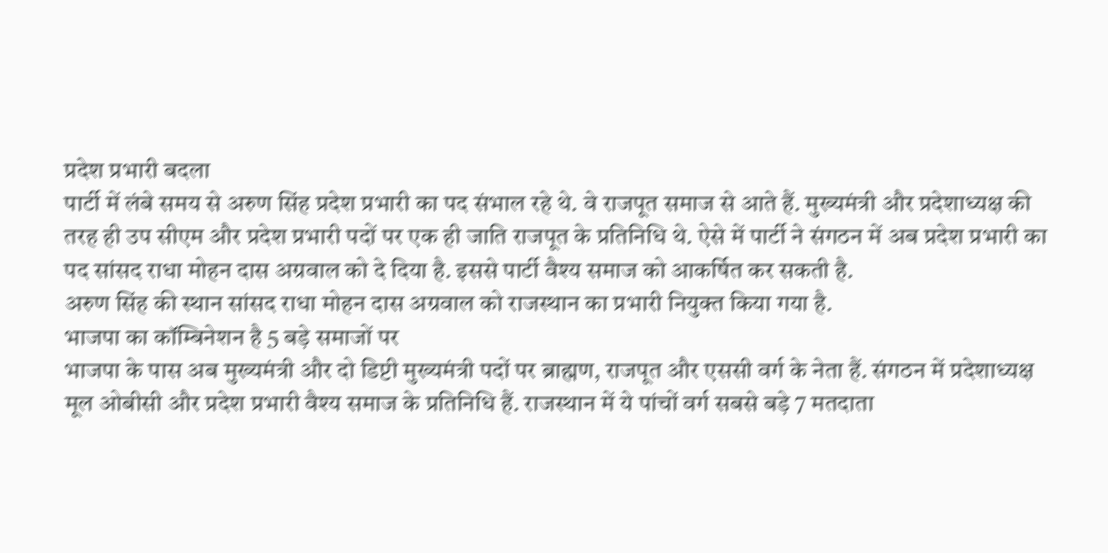प्रदेश प्रभारी बदला
पार्टी में लंबे समय से अरुण सिंह प्रदेश प्रभारी का पद संभाल रहे थे. वे राजपूत समाज से आते हैं. मुख्यमंत्री और प्रदेशाध्यक्ष की तरह ही उप सीएम और प्रदेश प्रभारी पदों पर एक ही जाति राजपूत के प्रतिनिधि थे. ऐसे में पार्टी ने संगठन में अब प्रदेश प्रभारी का पद सांसद राधा मोहन दास अग्रवाल को दे दिया है. इससे पार्टी वैश्य समाज को आकर्षित कर सकती है.
अरुण सिंह की स्थान सांसद राधा मोहन दास अग्रवाल को राजस्थान का प्रभारी नियुक्त किया गया है.
भाजपा का कॉम्बिनेशन है 5 बड़े समाजों पर
भाजपा के पास अब मुख्यमंत्री और दो डिप्टी मुख्यमंत्री पदों पर ब्राह्मण, राजपूत और एससी वर्ग के नेता हैं. संगठन में प्रदेशाध्यक्ष मूल ओबीसी और प्रदेश प्रभारी वैश्य समाज के प्रतिनिधि हैं. राजस्थान में ये पांचों वर्ग सबसे बड़े 7 मतदाता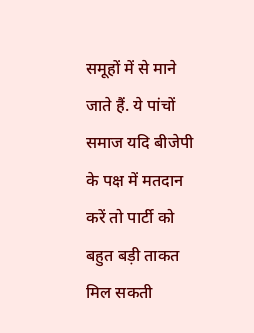समूहों में से माने जाते हैं. ये पांचों समाज यदि बीजेपी के पक्ष में मतदान करें तो पार्टी को बहुत बड़ी ताकत मिल सकती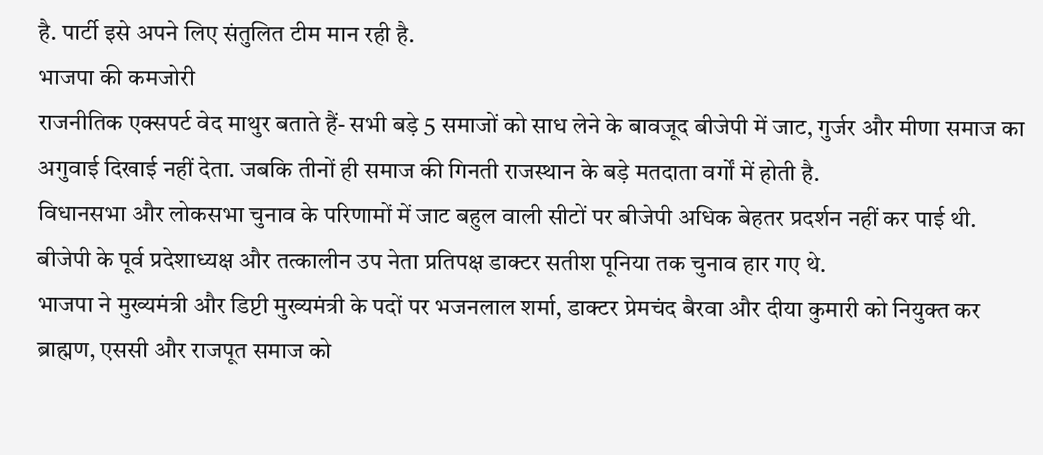है. पार्टी इसे अपने लिए संतुलित टीम मान रही है.
भाजपा की कमजोरी
राजनीतिक एक्सपर्ट वेद माथुर बताते हैं- सभी बड़े 5 समाजों को साध लेने के बावजूद बीजेपी में जाट, गुर्जर और मीणा समाज का अगुवाई दिखाई नहीं देता. जबकि तीनों ही समाज की गिनती राजस्थान के बड़े मतदाता वर्गों में होती है.
विधानसभा और लोकसभा चुनाव के परिणामों में जाट बहुल वाली सीटों पर बीजेपी अधिक बेहतर प्रदर्शन नहीं कर पाई थी. बीजेपी के पूर्व प्रदेशाध्यक्ष और तत्कालीन उप नेता प्रतिपक्ष डाक्टर सतीश पूनिया तक चुनाव हार गए थे.
भाजपा ने मुख्यमंत्री और डिप्टी मुख्यमंत्री के पदों पर भजनलाल शर्मा, डाक्टर प्रेमचंद बैरवा और दीया कुमारी को नियुक्त कर ब्राह्मण, एससी और राजपूत समाज को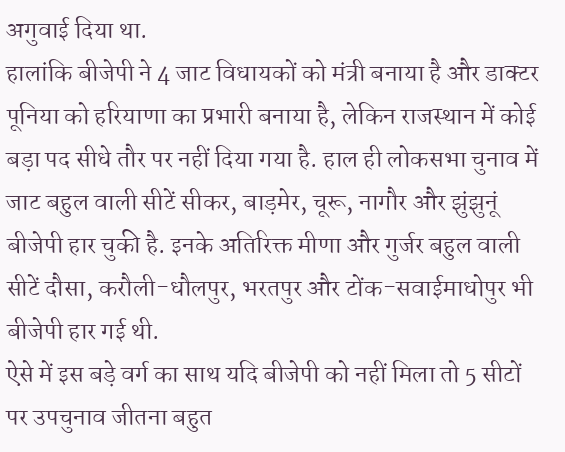अगुवाई दिया था.
हालांकि बीजेपी ने 4 जाट विधायकों को मंत्री बनाया है और डाक्टर पूनिया को हरियाणा का प्रभारी बनाया है, लेकिन राजस्थान में कोई बड़ा पद सीधे तौर पर नहीं दिया गया है. हाल ही लोकसभा चुनाव में जाट बहुल वाली सीटें सीकर, बाड़मेर, चूरू, नागौर और झुंझुनूं बीजेपी हार चुकी है. इनके अतिरिक्त मीणा और गुर्जर बहुल वाली सीटें दौसा, करौली-धौलपुर, भरतपुर और टोंक-सवाईमाधोपुर भी बीजेपी हार गई थी.
ऐसे में इस बड़े वर्ग का साथ यदि बीजेपी को नहीं मिला तो 5 सीटों पर उपचुनाव जीतना बहुत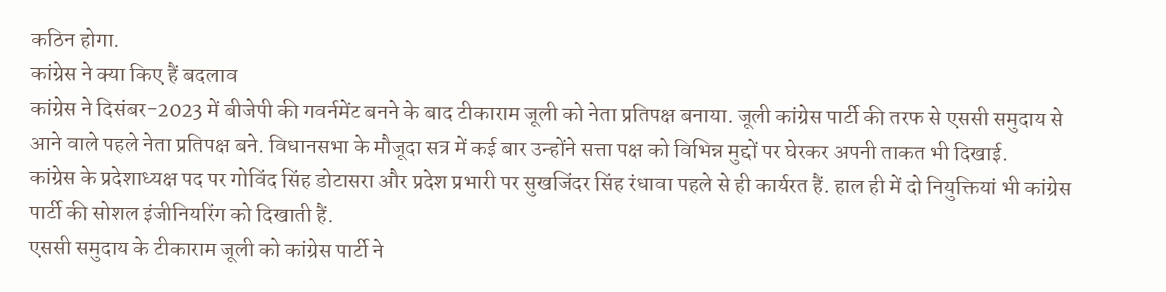कठिन होगा.
कांग्रेस ने क्या किए हैं बदलाव
कांग्रेस ने दिसंबर-2023 में बीजेपी की गवर्नमेंट बनने के बाद टीकाराम जूली को नेता प्रतिपक्ष बनाया. जूली कांग्रेस पार्टी की तरफ से एससी समुदाय से आने वाले पहले नेता प्रतिपक्ष बने. विधानसभा के मौजूदा सत्र में कई बार उन्होंने सत्ता पक्ष को विभिन्न मुद्दों पर घेरकर अपनी ताकत भी दिखाई.
कांग्रेस के प्रदेशाध्यक्ष पद पर गोविंद सिंह डोटासरा और प्रदेश प्रभारी पर सुखजिंदर सिंह रंधावा पहले से ही कार्यरत हैं. हाल ही में दो नियुक्तियां भी कांग्रेस पार्टी की सोशल इंजीनियरिंग को दिखाती हैं.
एससी समुदाय के टीकाराम जूली को कांग्रेस पार्टी ने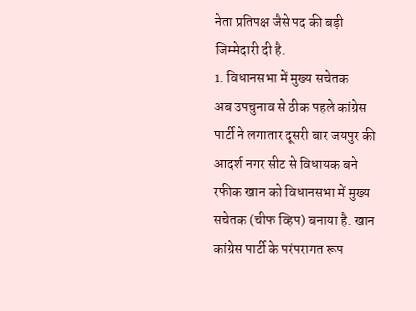नेता प्रतिपक्ष जैसे पद की बड़ी जिम्मेदारी दी है.
1. विधानसभा में मुख्य सचेतक
अब उपचुनाव से ठीक पहले कांग्रेस पार्टी ने लगातार दूसरी बार जयपुर की आदर्श नगर सीट से विधायक बने रफीक खान को विधानसभा में मुख्य सचेतक (चीफ व्हिप) बनाया है. खान कांग्रेस पार्टी के परंपरागत रूप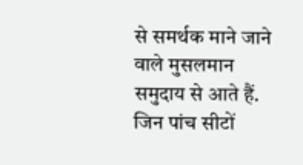से समर्थक माने जाने वाले मुसलमान समुदाय से आते हैं. जिन पांच सीटों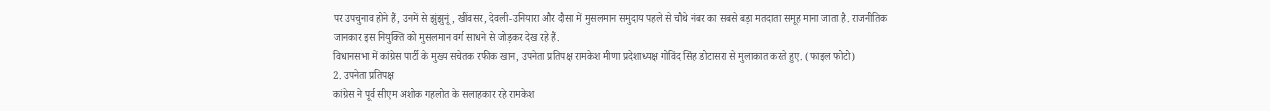पर उपचुनाव होने हैं, उनमें से झुंझुनूं, खींवसर, देवली-उनियारा और दौसा में मुसलमान समुदाय पहले से चौथे नंबर का सबसे बड़ा मतदाता समूह माना जाता है. राजनीतिक जानकार इस नियुक्ति को मुसलमान वर्ग साधने से जोड़कर देख रहे हैं.
विधानसभा में कांग्रेस पार्टी के मुख्य सचेतक रफीक खान, उपनेता प्रतिपक्ष रामकेश मीणा प्रदेशाध्यक्ष गोविंद सिंह डोटासरा से मुलाकात करते हुए. (फाइल फोटो)
2. उपनेता प्रतिपक्ष
कांग्रेस ने पूर्व सीएम अशोक गहलोत के सलाहकार रहे रामकेश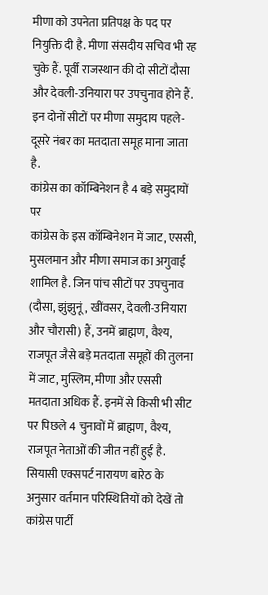मीणा को उपनेता प्रतिपक्ष के पद पर नियुक्ति दी है. मीणा संसदीय सचिव भी रह चुके हैं. पूर्वी राजस्थान की दो सीटों दौसा और देवली-उनियारा पर उपचुनाव होने हैं. इन दोनों सीटों पर मीणा समुदाय पहले-दूसरे नंबर का मतदाता समूह माना जाता है.
कांग्रेस का कॉम्बिनेशन है 4 बड़े समुदायों पर
कांग्रेस के इस कॉम्बिनेशन में जाट, एससी, मुसलमान और मीणा समाज का अगुवाई शामिल है. जिन पांच सीटों पर उपचुनाव (दौसा, झुंझुनूं, खींवसर, देवली-उनियारा और चौरासी) हैं, उनमें ब्राह्मण, वैश्य, राजपूत जैसे बड़े मतदाता समूहों की तुलना में जाट, मुस्लिम, मीणा और एससी मतदाता अधिक हैं. इनमें से किसी भी सीट पर पिछले 4 चुनावों में ब्राह्मण, वैश्य, राजपूत नेताओं की जीत नहीं हुई है. सियासी एक्सपर्ट नारायण बारेठ के अनुसार वर्तमान परिस्थितियों को देखें तो कांग्रेस पार्टी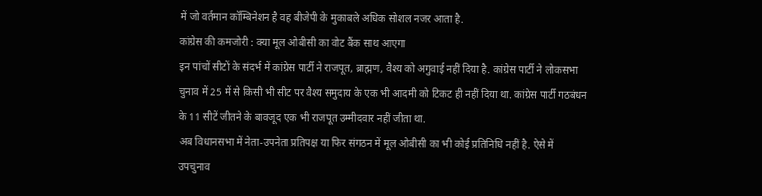में जो वर्तमान कॉम्बिनेशन है वह बीजेपी के मुकाबले अधिक सोशल नजर आता है.
कांग्रेस की कमजोरी : क्या मूल ओबीसी का वोट बैंक साथ आएगा
इन पांचों सीटों के संदर्भ में कांग्रेस पार्टी ने राजपूत, ब्राह्मण, वैश्य को अगुवाई नहीं दिया है. कांग्रेस पार्टी ने लोकसभा चुनाव में 25 में से किसी भी सीट पर वैश्य समुदाय के एक भी आदमी को टिकट ही नहीं दिया था. कांग्रेस पार्टी गठबंधन के 11 सीटें जीतने के बावजूद एक भी राजपूत उम्मीदवार नहीं जीता था.
अब विधानसभा में नेता-उपनेता प्रतिपक्ष या फिर संगठन में मूल ओबीसी का भी कोई प्रतिनिधि नहीं है. ऐसे में उपचुनाव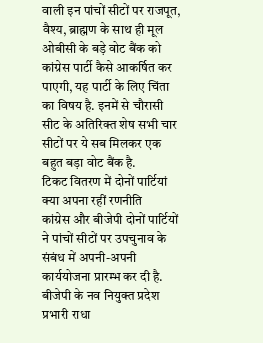वाली इन पांचों सीटों पर राजपूत, वैश्य, ब्राह्मण के साथ ही मूल ओबीसी के बड़े वोट बैंक को कांग्रेस पार्टी कैसे आकर्षित कर पाएगी, यह पार्टी के लिए चिंता का विषय है. इनमें से चौरासी सीट के अतिरिक्त शेष सभी चार सीटों पर ये सब मिलकर एक बहुत बड़ा वोट बैंक है.
टिकट वितरण में दोनों पार्टियां क्या अपना रहीं रणनीति
कांग्रेस और बीजेपी दोनों पार्टियों ने पांचों सीटों पर उपचुनाव के संबंध में अपनी-अपनी कार्ययोजना प्रारम्भ कर दी है. बीजेपी के नव नियुक्त प्रदेश प्रभारी राधा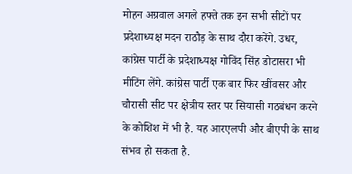मोहन अग्रवाल अगले हफ्ते तक इन सभी सीटों पर प्रदेशाध्यक्ष मदन राठौड़ के साथ दौरा करेंगे. उधर, कांग्रेस पार्टी के प्रदेशाध्यक्ष गोविंद सिंह डोटासरा भी मीटिंग लेंगे. कांग्रेस पार्टी एक बार फिर खींवसर और चौरासी सीट पर क्षेत्रीय स्तर पर सियासी गठबंधन करने के कोशिश में भी है. यह आरएलपी और बीएपी के साथ संभव हो सकता है.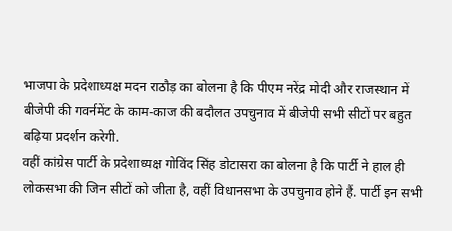भाजपा के प्रदेशाध्यक्ष मदन राठौड़ का बोलना है कि पीएम नरेंद्र मोदी और राजस्थान में बीजेपी की गवर्नमेंट के काम-काज की बदौलत उपचुनाव में बीजेपी सभी सीटों पर बहुत बढ़िया प्रदर्शन करेगी.
वहीं कांग्रेस पार्टी के प्रदेशाध्यक्ष गोविंद सिंह डोटासरा का बोलना है कि पार्टी ने हाल ही लोकसभा की जिन सीटों को जीता है, वहीं विधानसभा के उपचुनाव होने हैं. पार्टी इन सभी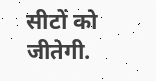सीटों को जीतेगी.